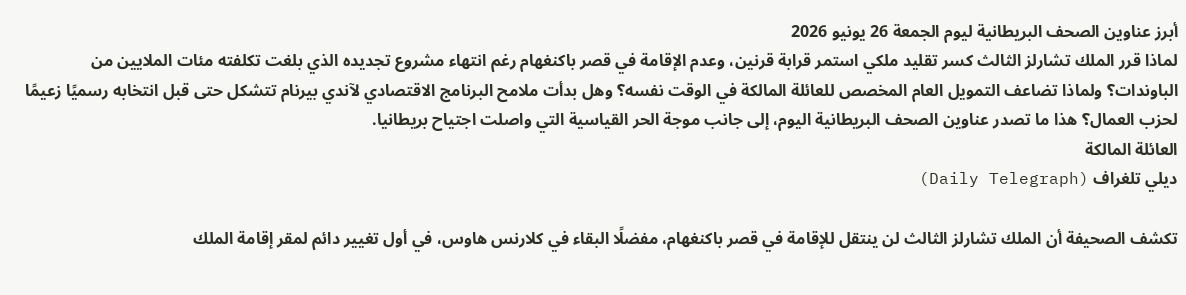أبرز عناوين الصحف البريطانية ليوم الجمعة 26 يونيو 2026
لماذا قرر الملك تشارلز الثالث كسر تقليد ملكي استمر قرابة قرنين، وعدم الإقامة في قصر باكنغهام رغم انتهاء مشروع تجديده الذي بلغت تكلفته مئات الملايين من الباوندات؟ ولماذا تضاعف التمويل العام المخصص للعائلة المالكة في الوقت نفسه؟ وهل بدأت ملامح البرنامج الاقتصادي لآندي بيرنام تتشكل حتى قبل انتخابه رسميًا زعيمًا لحزب العمال؟ هذا ما تصدر عناوين الصحف البريطانية اليوم، إلى جانب موجة الحر القياسية التي واصلت اجتياح بريطانيا.
العائلة المالكة
ديلي تلغراف (Daily Telegraph)

تكشف الصحيفة أن الملك تشارلز الثالث لن ينتقل للإقامة في قصر باكنغهام، مفضلًا البقاء في كلارنس هاوس، في أول تغيير دائم لمقر إقامة الملك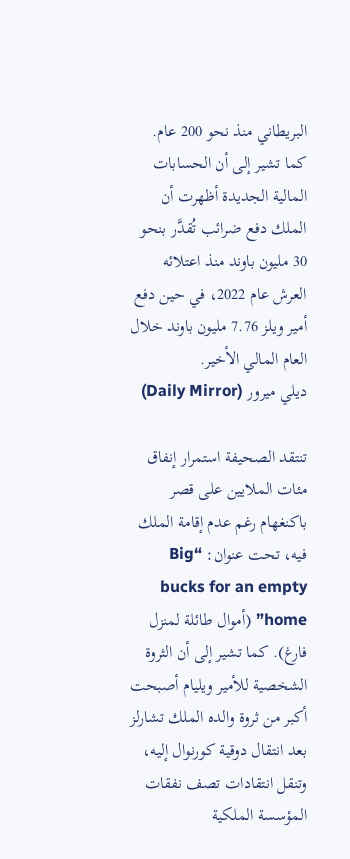البريطاني منذ نحو 200 عام. كما تشير إلى أن الحسابات المالية الجديدة أظهرت أن الملك دفع ضرائب تُقدَّر بنحو 30 مليون باوند منذ اعتلائه العرش عام 2022، في حين دفع أمير ويلز 7.76 مليون باوند خلال العام المالي الأخير.
ديلي ميرور (Daily Mirror)

تنتقد الصحيفة استمرار إنفاق مئات الملايين على قصر باكنغهام رغم عدم إقامة الملك فيه، تحت عنوان: “Big bucks for an empty home” (أموال طائلة لمنزل فارغ). كما تشير إلى أن الثروة الشخصية للأمير ويليام أصبحت أكبر من ثروة والده الملك تشارلز بعد انتقال دوقية كورنوال إليه، وتنقل انتقادات تصف نفقات المؤسسة الملكية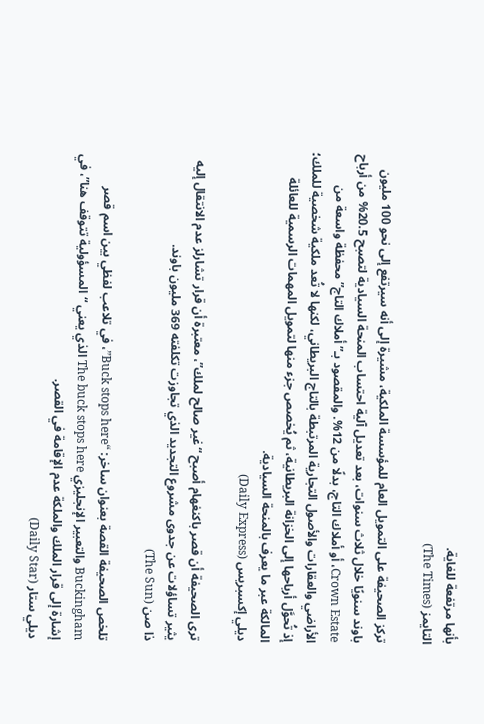بأنها مرتفعة للغاية.
التايمز (The Times)

تركز الصحيفة على التمويل العام للمؤسسة الملكية، مشيرة إلى أنه سيرتفع إلى نحو 100 مليون باوند سنويًا خلال ثلاث سنوات، بعد تعديل آلية احتساب المنحة السيادية لتصبح 20.5% من أرباح Crown Estate، أو أملاك التاج، بدلًا من 12%. والمقصود بـ”أملاك التاج” محفظة واسعة من الأراضي والعقارات والأصول التجارية المرتبطة بالتاج البريطاني، لكنها لا تُعد ملكية شخصية للملك؛ إذ تُحوَّل أرباحها إلى الخزانة البريطانية، ثم يُخصص جزء منها لتمويل المهمات الرسمية للعائلة المالكة عبر ما يعرف بالمنحة السيادية.
ديلي إكسبريس (Daily Express)

ترى الصحيفة أن قصر باكنغهام أصبح “غير صالح لملك”، معتبرة أن قرار تشارلز عدم الانتقال إليه يثير تساؤلات عن جدوى مشروع التجديد الذي تجاوزت تكلفته 369 مليون باوند.
ذا صن (The Sun)

تلخص الصحيفة القصة بعنوان ساخر: “Buck stops here”، في تلاعب لفظي بين اسم قصر Buckingham والتعبير الإنجليزي The buck stops here الذي يعني “المسؤولية تتوقف هنا”، في إشارة إلى قرار الملك والملكة عدم الإقامة في القصر.
ديلي ستار (Daily Star)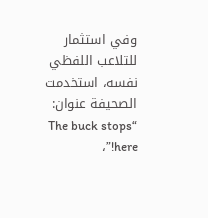وفي استثمار للتلاعب اللفظي نفسه، استخدمت الصحيفة عنوان: “The buck stops here!”،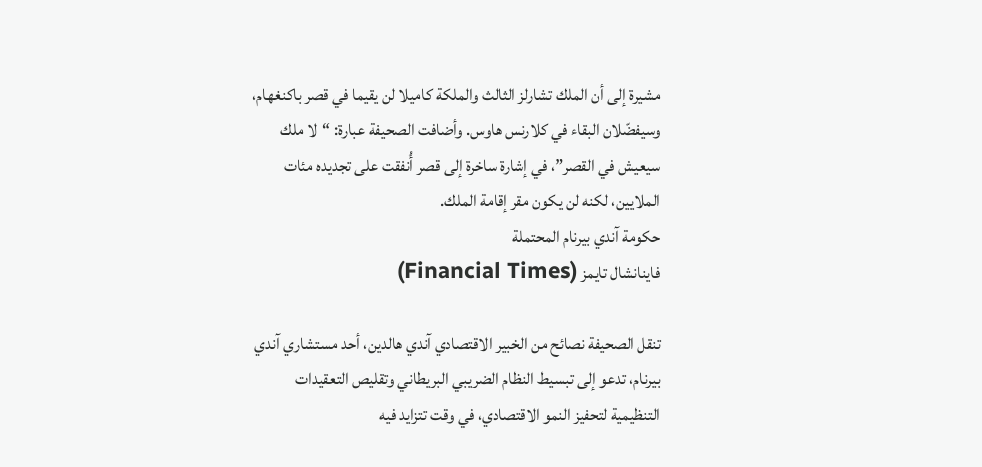مشيرة إلى أن الملك تشارلز الثالث والملكة كاميلا لن يقيما في قصر باكنغهام، وسيفضّلان البقاء في كلارنس هاوس. وأضافت الصحيفة عبارة: “لا ملك سيعيش في القصر”، في إشارة ساخرة إلى قصر أُنفقت على تجديده مئات الملايين، لكنه لن يكون مقر إقامة الملك.
حكومة آندي بيرنام المحتملة
فاينانشال تايمز (Financial Times)

تنقل الصحيفة نصائح من الخبير الاقتصادي آندي هالدين، أحد مستشاري آندي بيرنام، تدعو إلى تبسيط النظام الضريبي البريطاني وتقليص التعقيدات التنظيمية لتحفيز النمو الاقتصادي، في وقت تتزايد فيه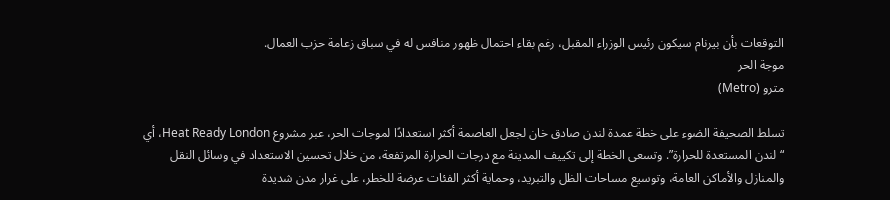التوقعات بأن بيرنام سيكون رئيس الوزراء المقبل، رغم بقاء احتمال ظهور منافس له في سباق زعامة حزب العمال.
موجة الحر
مترو (Metro)

تسلط الصحيفة الضوء على خطة عمدة لندن صادق خان لجعل العاصمة أكثر استعدادًا لموجات الحر، عبر مشروع Heat Ready London، أي “لندن المستعدة للحرارة”. وتسعى الخطة إلى تكييف المدينة مع درجات الحرارة المرتفعة، من خلال تحسين الاستعداد في وسائل النقل والمنازل والأماكن العامة، وتوسيع مساحات الظل والتبريد، وحماية أكثر الفئات عرضة للخطر، على غرار مدن شديدة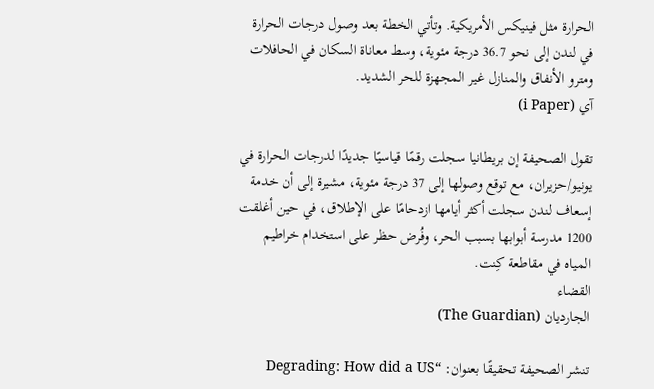الحرارة مثل فينيكس الأمريكية. وتأتي الخطة بعد وصول درجات الحرارة في لندن إلى نحو 36.7 درجة مئوية، وسط معاناة السكان في الحافلات ومترو الأنفاق والمنازل غير المجهزة للحر الشديد.
آي (i Paper)

تقول الصحيفة إن بريطانيا سجلت رقمًا قياسيًا جديدًا لدرجات الحرارة في يونيو/حزيران، مع توقع وصولها إلى 37 درجة مئوية، مشيرة إلى أن خدمة إسعاف لندن سجلت أكثر أيامها ازدحامًا على الإطلاق، في حين أغلقت 1200 مدرسة أبوابها بسبب الحر، وفُرض حظر على استخدام خراطيم المياه في مقاطعة كِنت.
القضاء
الجارديان (The Guardian)

تنشر الصحيفة تحقيقًا بعنوان: “Degrading: How did a US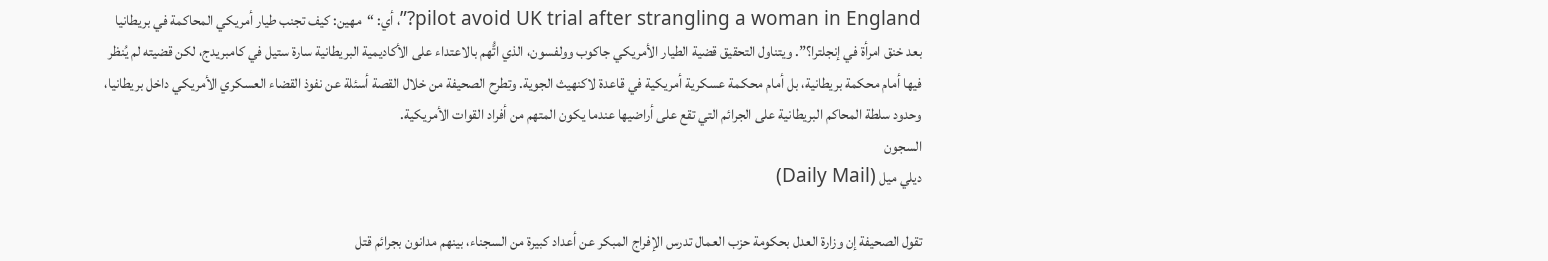pilot avoid UK trial after strangling a woman in England?”، أي: “مهين: كيف تجنب طيار أمريكي المحاكمة في بريطانيا بعد خنق امرأة في إنجلترا؟”. ويتناول التحقيق قضية الطيار الأمريكي جاكوب وولفسون، الذي اتُّهم بالاعتداء على الأكاديمية البريطانية سارة ستيل في كامبريدج، لكن قضيته لم يُنظر فيها أمام محكمة بريطانية، بل أمام محكمة عسكرية أمريكية في قاعدة لاكنهيث الجوية. وتطرح الصحيفة من خلال القصة أسئلة عن نفوذ القضاء العسكري الأمريكي داخل بريطانيا، وحدود سلطة المحاكم البريطانية على الجرائم التي تقع على أراضيها عندما يكون المتهم من أفراد القوات الأمريكية.
السجون
ديلي ميل (Daily Mail)

تقول الصحيفة إن وزارة العدل بحكومة حزب العمال تدرس الإفراج المبكر عن أعداد كبيرة من السجناء، بينهم مدانون بجرائم قتل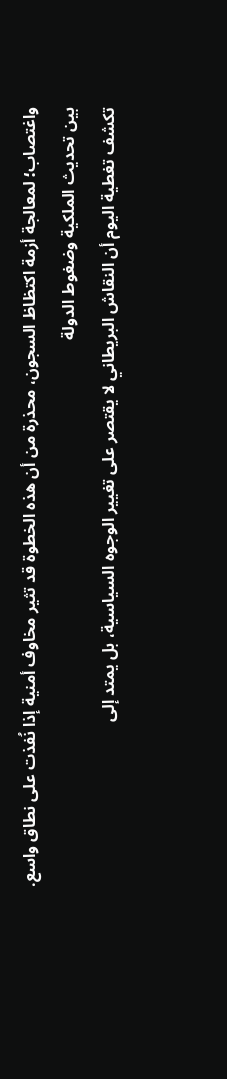واغتصاب؛ لمعالجة أزمة اكتظاظ السجون، محذرة من أن هذه الخطوة قد تثير مخاوف أمنية إذا نُفذت على نطاق واسع.
بين تحديث الملكية وضغوط الدولة
تكشف تغطية اليوم أن النقاش البريطاني لا يقتصر على تغيير الوجوه السياسية، بل يمتد إلى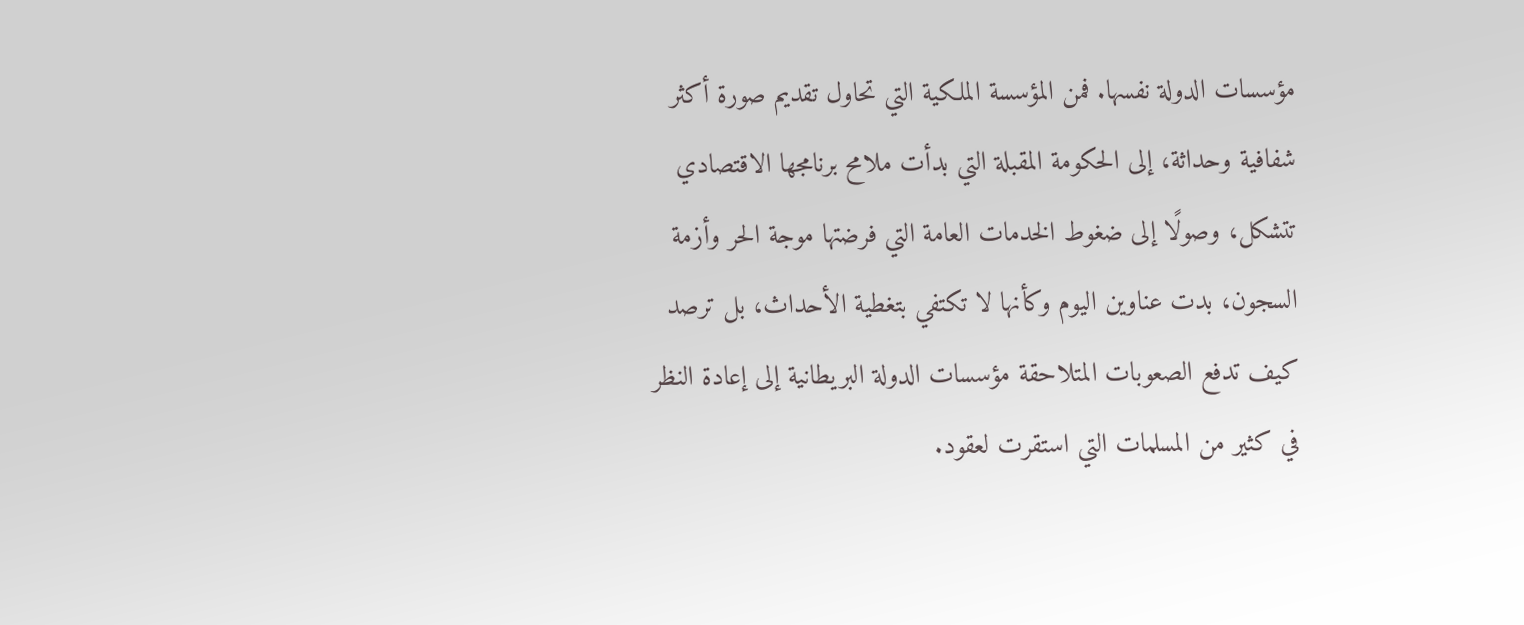مؤسسات الدولة نفسها. فمن المؤسسة الملكية التي تحاول تقديم صورة أكثر شفافية وحداثة، إلى الحكومة المقبلة التي بدأت ملامح برنامجها الاقتصادي تتشكل، وصولًا إلى ضغوط الخدمات العامة التي فرضتها موجة الحر وأزمة السجون، بدت عناوين اليوم وكأنها لا تكتفي بتغطية الأحداث، بل ترصد كيف تدفع الصعوبات المتلاحقة مؤسسات الدولة البريطانية إلى إعادة النظر في كثير من المسلمات التي استقرت لعقود.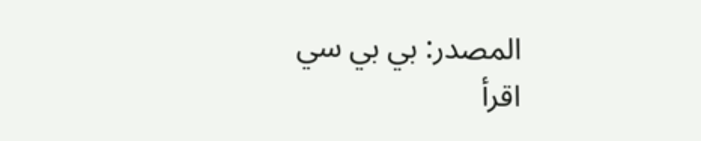المصدر: بي بي سي
اقرأ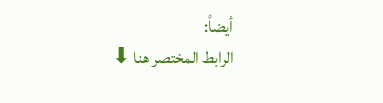أيضاً:
الرابط المختصر هنا ⬇